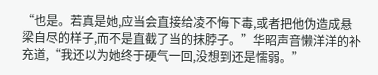“也是。若真是她,应当会直接给凌不悔下毒,或者把他伪造成悬梁自尽的样子,而不是直截了当的抹脖子。”华昭声音懒洋洋的补充道,“我还以为她终于硬气一回,没想到还是懦弱。”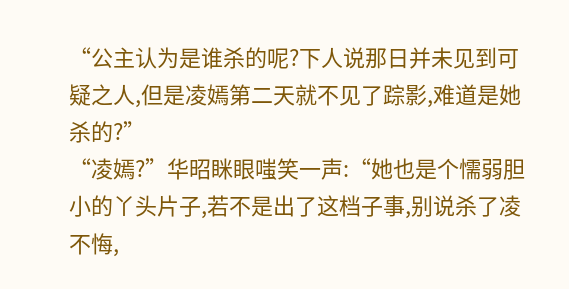“公主认为是谁杀的呢?下人说那日并未见到可疑之人,但是凌嫣第二天就不见了踪影,难道是她杀的?”
“凌嫣?”华昭眯眼嗤笑一声:“她也是个懦弱胆小的丫头片子,若不是出了这档子事,别说杀了凌不悔,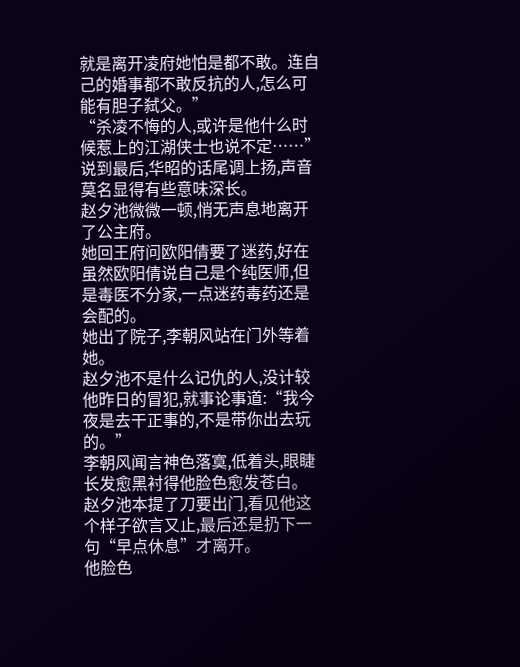就是离开凌府她怕是都不敢。连自己的婚事都不敢反抗的人,怎么可能有胆子弑父。”
“杀凌不悔的人,或许是他什么时候惹上的江湖侠士也说不定……”说到最后,华昭的话尾调上扬,声音莫名显得有些意味深长。
赵夕池微微一顿,悄无声息地离开了公主府。
她回王府问欧阳倩要了迷药,好在虽然欧阳倩说自己是个纯医师,但是毒医不分家,一点迷药毒药还是会配的。
她出了院子,李朝风站在门外等着她。
赵夕池不是什么记仇的人,没计较他昨日的冒犯,就事论事道:“我今夜是去干正事的,不是带你出去玩的。”
李朝风闻言神色落寞,低着头,眼睫长发愈黑衬得他脸色愈发苍白。
赵夕池本提了刀要出门,看见他这个样子欲言又止,最后还是扔下一句“早点休息”才离开。
他脸色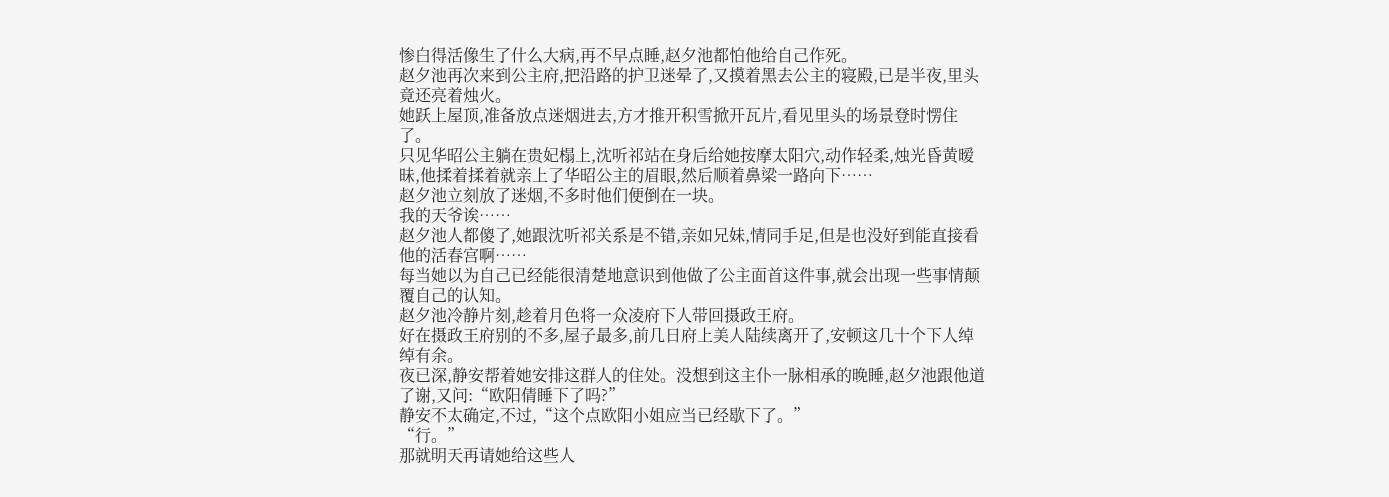惨白得活像生了什么大病,再不早点睡,赵夕池都怕他给自己作死。
赵夕池再次来到公主府,把沿路的护卫迷晕了,又摸着黑去公主的寝殿,已是半夜,里头竟还亮着烛火。
她跃上屋顶,准备放点迷烟进去,方才推开积雪掀开瓦片,看见里头的场景登时愣住了。
只见华昭公主躺在贵妃榻上,沈听祁站在身后给她按摩太阳穴,动作轻柔,烛光昏黄暧昧,他揉着揉着就亲上了华昭公主的眉眼,然后顺着鼻梁一路向下……
赵夕池立刻放了迷烟,不多时他们便倒在一块。
我的天爷诶……
赵夕池人都傻了,她跟沈听祁关系是不错,亲如兄妹,情同手足,但是也没好到能直接看他的活春宫啊……
每当她以为自己已经能很清楚地意识到他做了公主面首这件事,就会出现一些事情颠覆自己的认知。
赵夕池冷静片刻,趁着月色将一众凌府下人带回摄政王府。
好在摄政王府别的不多,屋子最多,前几日府上美人陆续离开了,安顿这几十个下人绰绰有余。
夜已深,静安帮着她安排这群人的住处。没想到这主仆一脉相承的晚睡,赵夕池跟他道了谢,又问:“欧阳倩睡下了吗?”
静安不太确定,不过,“这个点欧阳小姐应当已经歇下了。”
“行。”
那就明天再请她给这些人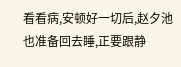看看病,安顿好一切后,赵夕池也准备回去睡,正要跟静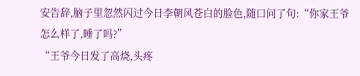安告辞,脑子里忽然闪过今日李朝风苍白的脸色,随口问了句:“你家王爷怎么样了,睡了吗?”
“王爷今日发了高烧,头疼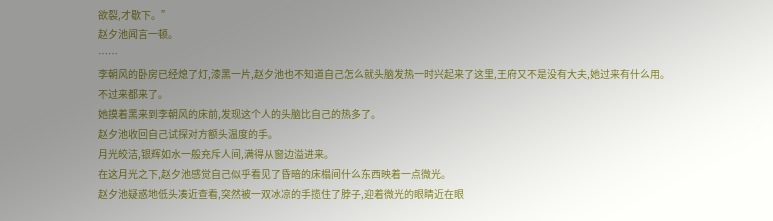欲裂,才歇下。”
赵夕池闻言一顿。
……
李朝风的卧房已经熄了灯,漆黑一片,赵夕池也不知道自己怎么就头脑发热一时兴起来了这里,王府又不是没有大夫,她过来有什么用。
不过来都来了。
她摸着黑来到李朝风的床前,发现这个人的头脑比自己的热多了。
赵夕池收回自己试探对方额头温度的手。
月光皎洁,银辉如水一般充斥人间,满得从窗边溢进来。
在这月光之下,赵夕池感觉自己似乎看见了昏暗的床榻间什么东西映着一点微光。
赵夕池疑惑地低头凑近查看,突然被一双冰凉的手揽住了脖子,迎着微光的眼睛近在眼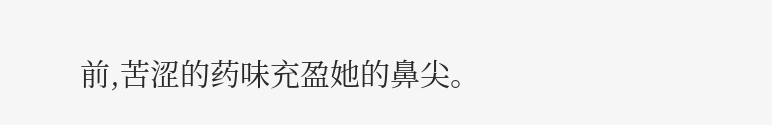前,苦涩的药味充盈她的鼻尖。